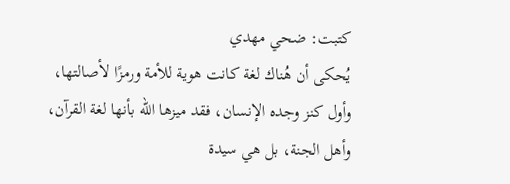كتبت: ضحي مهدي
يُحكى أن هُناك لغة كانت هوية للأمة ورمزًا لأصالتها، وأول كنز وجده الإنسان، فقد ميزها الله بأنها لغة القرآن، وأهل الجنة، بل هي سيدة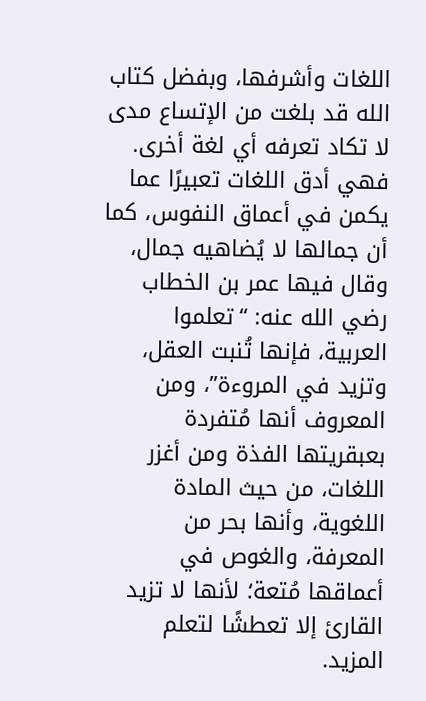اللغات وأشرفها، وبفضل كتاب الله قد بلغت من الإتساع مدى لا تكاد تعرفه أي لغة أخرى.
فهي أدق اللغات تعبيرًا عما يكمن في أعماق النفوس، كما أن جمالها لا يُضاهيه جمال، وقال فيها عمر بن الخطاب رضي الله عنه: “تعلموا العربية، فإنها تُنبت العقل، وتزيد في المروءة”، ومن المعروف أنها مُتفردة بعبقريتها الفذة ومن أغزر اللغات، من حيث المادة اللغوية، وأنها بحر من المعرفة، والغوص في أعماقها مُتعة؛ لأنها لا تزيد القارئ إلا تعطشًا لتعلم المزيد.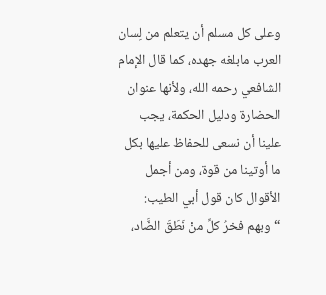وعلى كل مسلم أن يتعلم من لِسان العرب مابلغه جهده، كما قال الإمام الشافعي رحمه الله، ولأنها عنوان الحضارة ودليل الحكمة، يجب علينا أن نسعى للحفاظ عليها بكل ما أوتينا من قوة، ومن أجمل الأقوال كان قول أبي الطيب:
“وبهم فخرُ كلِّ منْ نَطَقَ الضَّاد،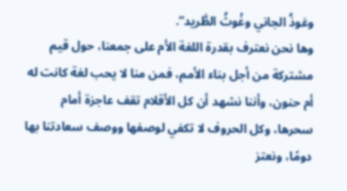وعَوذُ الجاني وغْوثُ الطَّريد”.
وها نحن نعترف بقدرة اللغة الأم على جمعنا، حول قيم مشتركة من أجل بناء الأمم، فمن منا لا يحب لغة كانت له أم حنون، وأننا نشهد أن كل الأقلام تقف عاجزة أمام سحرها، وكل الحروف لا تكفي لوصفها ووصف سعادتنا بها دومًا، ونعتز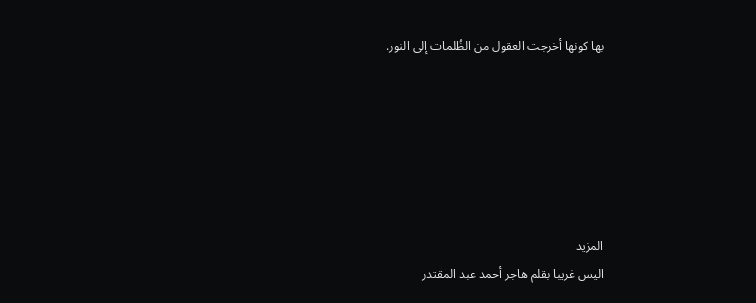بها كونها أخرجت العقول من الظُلمات إلى النور.






المزيد
اليس غريبا بقلم هاجر أحمد عبد المقتدر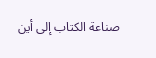صناعة الكتاب إلى أين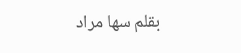بقلم سها مراد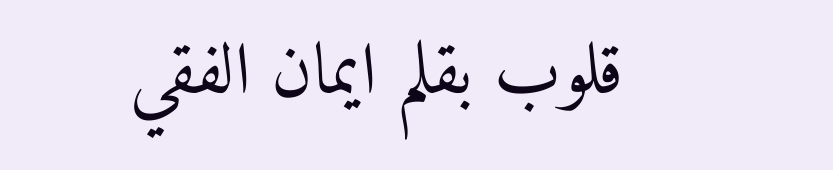قلوب بقلم ايمان الفقي